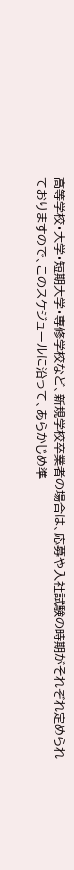高等学校・大学・短期大学・専修学校など、新規学校卒業者の場合は、応募や入社試験の時期がそれぞれ定められておりますので、このスケジュールに沿って、あらかじめ準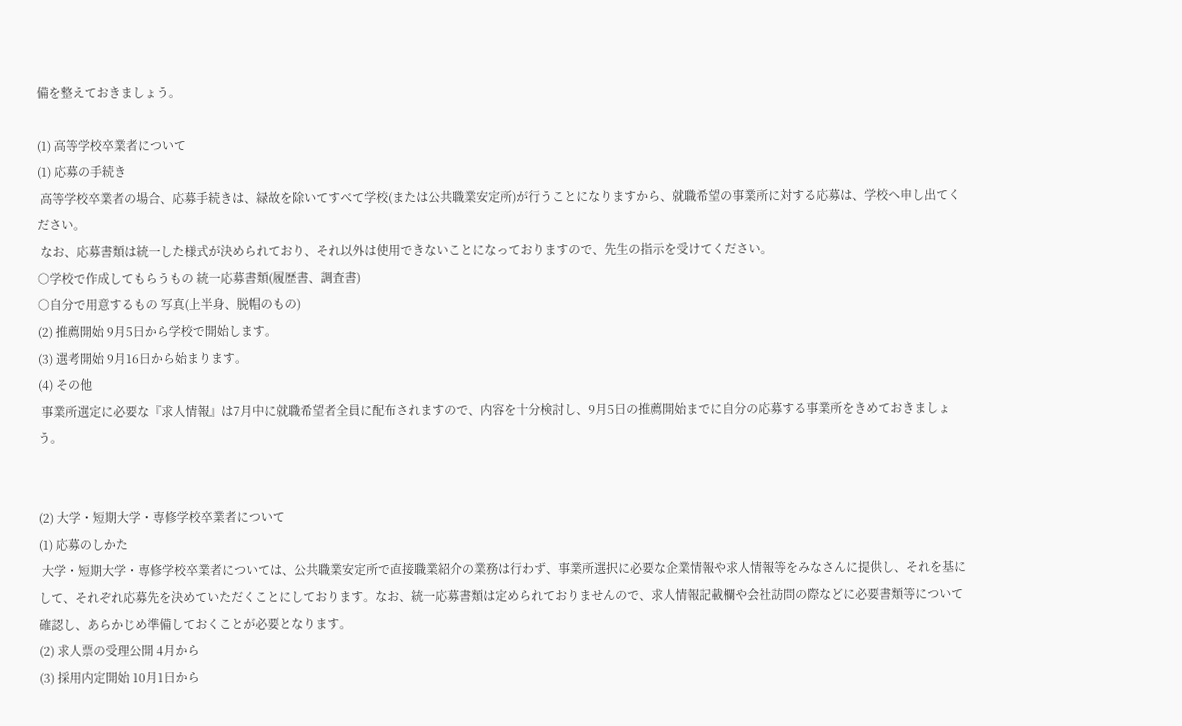備を整えておきましょう。

(1) 高等学校卒業者について
(1) 応募の手続き
 高等学校卒業者の場合、応募手続きは、緑故を除いてすべて学校(または公共職業安定所)が行うことになりますから、就職希望の事業所に対する応募は、学校へ申し出てください。
 なお、応募書類は統一した様式が決められており、それ以外は使用できないことになっておりますので、先生の指示を受けてください。
○学校で作成してもらうもの 統一応募書類(履歴書、調査書)
○自分で用意するもの 写真(上半身、脱帽のもの)
(2) 推薦開始 9月5日から学校で開始します。
(3) 選考開始 9月16日から始まります。
(4) その他
 事業所選定に必要な『求人情報』は7月中に就職希望者全員に配布されますので、内容を十分検討し、9月5日の推薦開始までに自分の応募する事業所をきめておきましょう。


(2) 大学・短期大学・専修学校卒業者について
(1) 応募のしかた
 大学・短期大学・専修学校卒業者については、公共職業安定所で直接職業紹介の業務は行わず、事業所選択に必要な企業情報や求人情報等をみなさんに提供し、それを基にして、それぞれ応募先を決めていただくことにしております。なお、統一応募書類は定められておりませんので、求人情報記載欄や会社訪問の際などに必要書類等について確認し、あらかじめ準備しておくことが必要となります。
(2) 求人票の受理公開 4月から
(3) 採用内定開始 10月1日から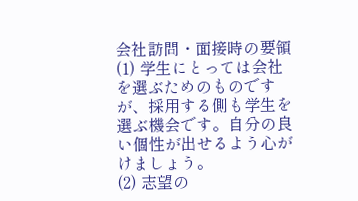会社訪問・面接時の要領
(1) 学生にとっては会社を選ぶためのものですが、採用する側も学生を選ぶ機会です。自分の良い個性が出せるよう心がけましょう。
(2) 志望の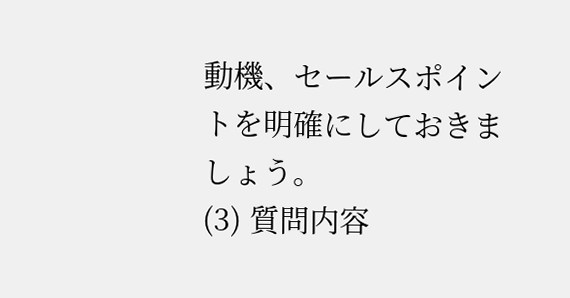動機、セールスポイントを明確にしておきましょう。
(3) 質問内容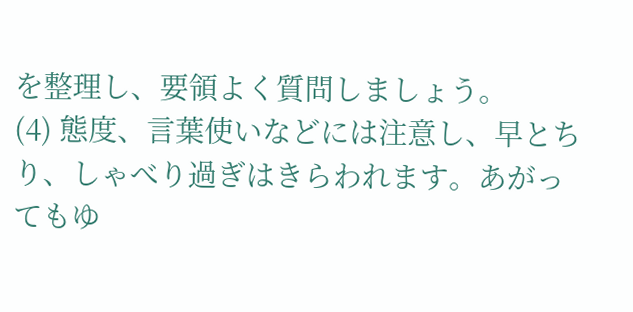を整理し、要領よく質問しましょう。
(4) 態度、言葉使いなどには注意し、早とちり、しゃべり過ぎはきらわれます。あがってもゆ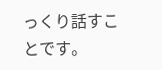っくり話すことです。